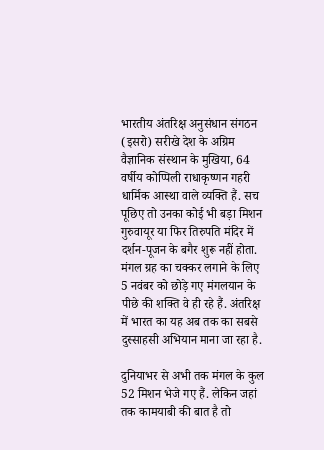भारतीय अंतरिक्ष अनुसंधान संगठन (इसरो) सरीखे देश के अग्रिम वैज्ञानिक संस्थान के मुखिया, 64 वर्षीय कोप्पिली राधाकृष्णन गहरी धार्मिक आस्था वाले व्यक्ति हैं. सच पूछिए तो उनका कोई भी बड़ा मिशन गुरुवायूर या फिर तिरुपति मंदिर में दर्शन-पूजन के बगैर शुरू नहीं होता.
मंगल ग्रह का चक्कर लगाने के लिए 5 नवंबर को छोड़े गए मंगलयान के पीछे की शक्ति वे ही रहे हैं. अंतरिक्ष में भारत का यह अब तक का सबसे दुस्साहसी अभियान माना जा रहा है.

दुनियाभर से अभी तक मंगल के कुल 52 मिशन भेजे गए हैं. लेकिन जहां तक कामयाबी की बात है तो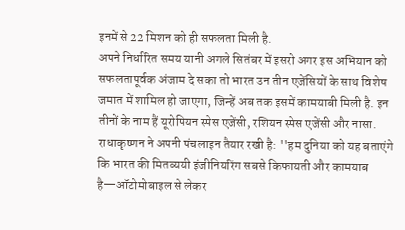इनमें से 22 मिशन को ही सफलता मिली है.
अपने निर्धारित समय यानी अगले सितंबर में इसरो अगर इस अभियान को सफलतापूर्वक अंजाम दे सका तो भारत उन तीन एजेंसियों के साथ विशेष जमात में शामिल हो जाएगा, जिन्हें अब तक इसमें कामयाबी मिली है. इन तीनों के नाम हैं यूरोपियन स्पेस एजेंसी, रशियन स्पेस एजेंसी और नासा.
राधाकृष्णन ने अपनी पंचलाइन तैयार रखी है: ''हम दुनिया को यह बताएंगे कि भारत की मितव्ययी इंजीनियरिंग सबसे किफायती और कामयाब है—ऑटोमोबाइल से लेकर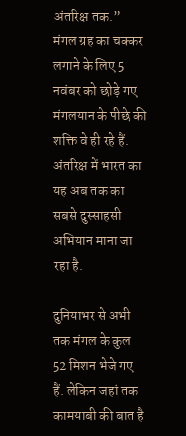अंतरिक्ष तक.”
मंगल ग्रह का चक्कर लगाने के लिए 5 नवंबर को छोड़े गए मंगलयान के पीछे की शक्ति वे ही रहे हैं. अंतरिक्ष में भारत का यह अब तक का सबसे दुस्साहसी अभियान माना जा रहा है.

दुनियाभर से अभी तक मंगल के कुल 52 मिशन भेजे गए हैं. लेकिन जहां तक कामयाबी की बात है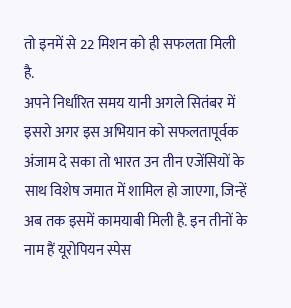तो इनमें से 22 मिशन को ही सफलता मिली है.
अपने निर्धारित समय यानी अगले सितंबर में इसरो अगर इस अभियान को सफलतापूर्वक अंजाम दे सका तो भारत उन तीन एजेंसियों के साथ विशेष जमात में शामिल हो जाएगा, जिन्हें अब तक इसमें कामयाबी मिली है. इन तीनों के नाम हैं यूरोपियन स्पेस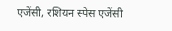एजेंसी, रशियन स्पेस एजेंसी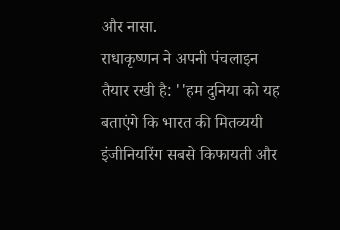और नासा.
राधाकृष्णन ने अपनी पंचलाइन तैयार रखी है: ''हम दुनिया को यह बताएंगे कि भारत की मितव्ययी इंजीनियरिंग सबसे किफायती और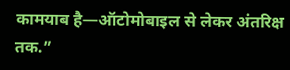कामयाब है—ऑटोमोबाइल से लेकर अंतरिक्ष तक.”